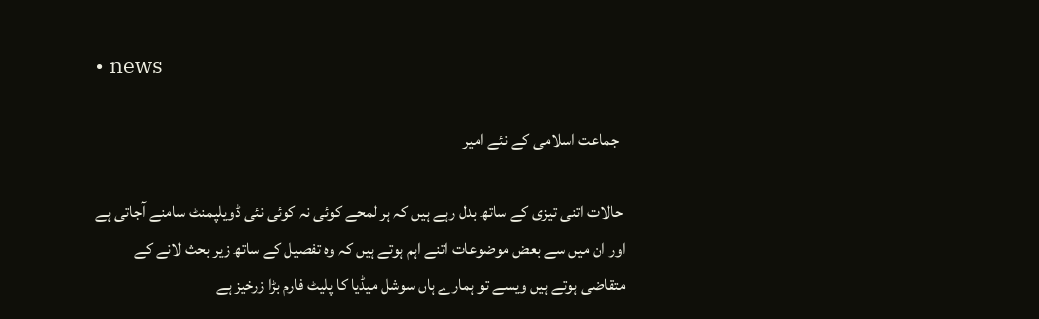• news

  جماعت اسلامی کے نئے امیر

 حالات اتنی تیزی کے ساتھ بدل رہے ہیں کہ ہر لمحے کوئی نہ کوئی نئی ڈویلپمنٹ سامنے آجاتی ہے اور ان میں سے بعض موضوعات اتنے اہم ہوتے ہیں کہ وہ تفصیل کے ساتھ زیر بحث لانے کے متقاضی ہوتے ہیں ویسے تو ہمارے ہاں سوشل میڈیا کا پلیٹ فارم بڑا زرخیز ہے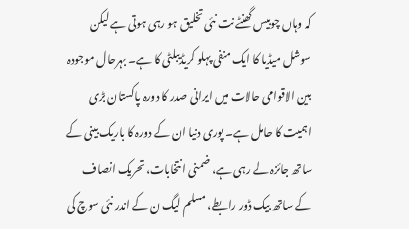کہ وہاں چوبیس گھنٹے نت نئی تخلیق ہو رہی ہوتی ہے لیکن سوشل میڈیا کا ایک منفی پہلو کریڈیبلٹی کا ہے۔ بہرحال موجودہ بین الاقوامی حالات میں ایرانی صدر کا دورہ پاکستان بڑی اہمیت کا حامل ہے۔ پوری دنیا ان کے دورہ کا باریک بینی کے ساتھ جائزہ لے رہی ہے، ضمنی انتخابات، تحریک انصاف کے ساتھ بیک ڈور رابطے، مسلم لیگ ن کے اندر نئی سوچ کی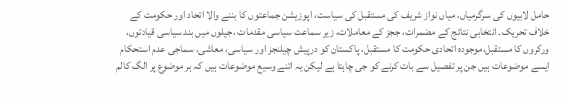حامل لابیوں کی سرگرمیاں، میاں نواز شریف کی مستقبل کی سیاست، اپوزیشن جماعتوں کا بننے والا اتحاد اور حکومت کے خلاف تحریک۔ انتخابی نتائج کے مضمرات، ججز کے معاملات، زیر سماعت سیاسی مقدمات ،جیلوں میں بند سیاسی قیادتوں، ورکروں کا مستقبل،موجودہ اتحادی حکومت کا مستقبل، پاکستان کو درپیش چیلنجز اور سیاسی، معاشی، سماجی عدم استحکام ایسے موضوعات ہیں جن پر تفصیل سے بات کرنے کو جی چاہتا ہے لیکن یہ اتنے وسیع موضوعات ہیں کہ ہر موضوع پر الگ کالم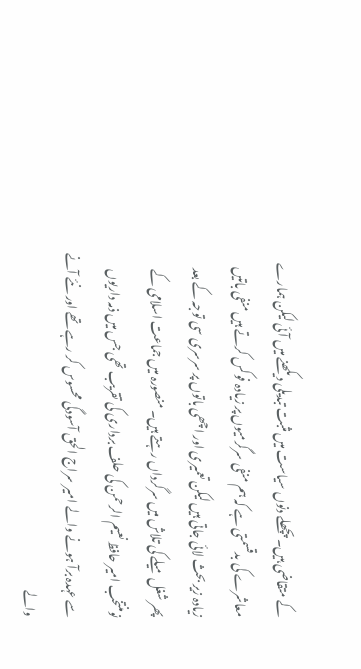کے متقاضی ہیں۔ پچھلے دنوں سیاست میں مثبت تبدیلی دیکھنے میں آئی لیکن ہمارے معاشرے کی بدقسمتی ہے کہ ہم منفی سرگرمیوں پر زیادہ فوکس کرتے ہیں منفی باتیں زیادہ زیر بحث لائی جاتی ہیں لیکن تعمیری اور اچھی باتوں پر سرسری سی توجہ کے بعد پھر شغل میلے کی تلاش میں سرگرداں رہتے ہیں۔ منصورہ میں جماعت اسلامی کے نومنتخب امیر حافظ نعیم الرحمن کی حلف برداری کی تقریب تھی جس میں ذمہ داریوں سے عہدہ برآ ہونے والے امیر سراج الحق آسودگی محسوس کر رہے تھے اور نئے آنے والے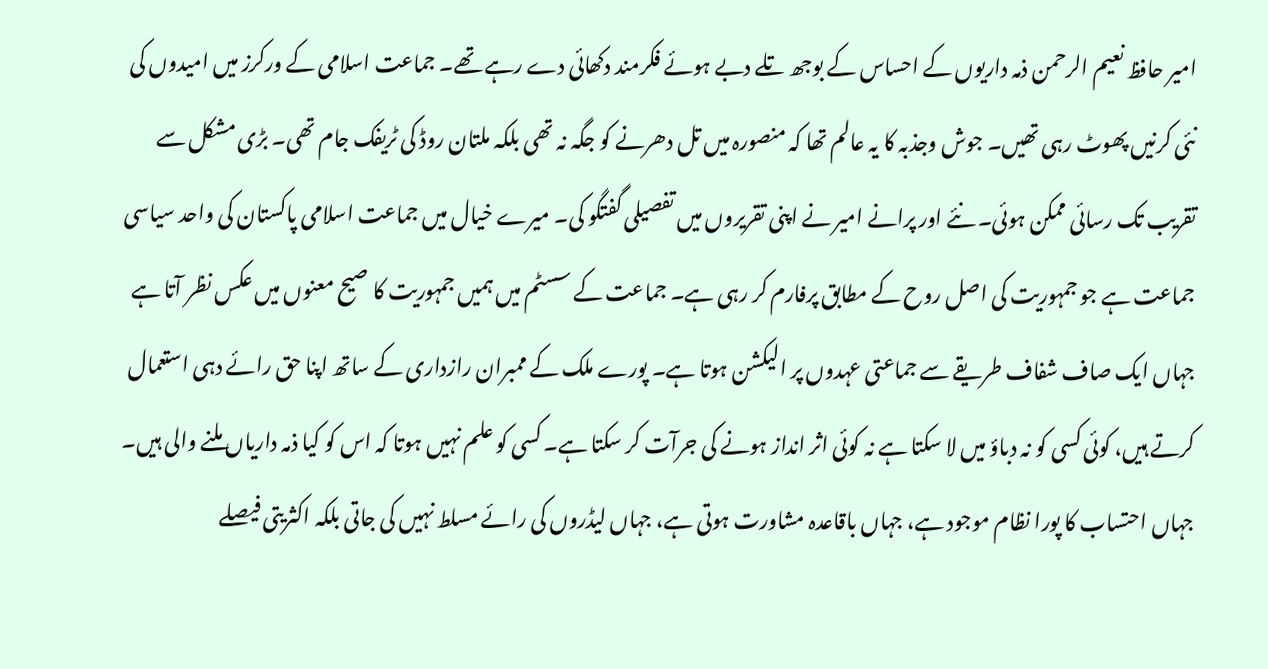امیر حافظ نعیم الرحمن ذمہ داریوں کے احساس کے بوجھ تلے دبے ہوئے فکرمند دکھائی دے رہے تھے۔ جماعت اسلامی کے ورکرز میں امیدوں کی نئی کرنیں پھوٹ رہی تھیں۔ جوش وجذبہ کا یہ عالم تھا کہ منصورہ میں تل دھرنے کو جگہ نہ تھی بلکہ ملتان روڈ کی ٹریفک جام تھی۔ بڑی مشکل سے تقریب تک رسائی ممکن ہوئی۔ نئے اور پرانے امیر نے اپنی تقریروں میں تفصیلی گفتگو کی۔ میرے خیال میں جماعت اسلامی پاکستان کی واحد سیاسی جماعت ہے جو جمہوریت کی اصل روح کے مطابق پرفارم کر رہی ہے۔ جماعت کے سسٹم میں ہمیں جمہوریت کا صیح معنوں میں عکس نظر آتا ہے جہاں ایک صاف شفاف طریقے سے جماعتی عہدوں پر الیکشن ہوتا ہے۔ پورے ملک کے ممبران رازداری کے ساتھ اپنا حق رائے دہی استعمال کرتے ہیں، کوئی کسی کو نہ دباؤ میں لا سکتا ہے نہ کوئی اثر انداز ہونے کی جرآت کر سکتا ہے۔ کسی کو علم نہیں ہوتا کہ اس کو کیا ذمہ داریاں ملنے والی ہیں۔ جہاں احتساب کا پورا نظام موجود ہے، جہاں باقاعدہ مشاورت ہوتی ہے، جہاں لیڈروں کی رائے مسلط نہیں کی جاتی بلکہ اکثریتی فیصلے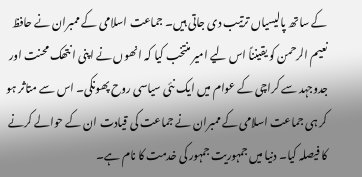کے ساتھ پالیسیاں ترتیب دی جاتی ہیں۔ جماعت اسلامی کے ممبران نے حافظ نعیم الرحمن کو یقینناً اس لیے امیر منتخب کیا کہ انھوں نے اپنی انتھک محنت اور جدوجہد سے کراچی کے عوام میں ایک نئی سیاسی روح پھونکی۔ اس سے متاثر ہو کر ہی جماعت اسلامی کے ممبران نے جماعت کی قیادت ان کے حوالے کرنے کا فیصلہ کیا۔ دنیا میں جمہوریت جمہور کی خدمت کا نام ہے۔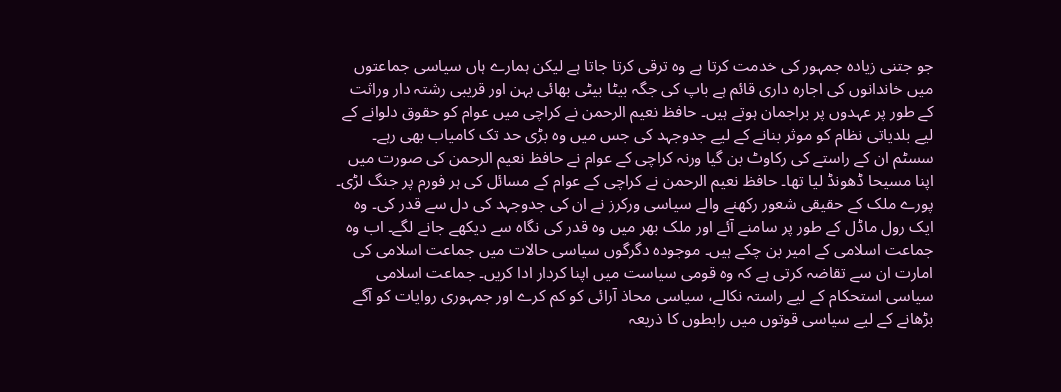جو جتنی زیادہ جمہور کی خدمت کرتا ہے وہ ترقی کرتا جاتا ہے لیکن ہمارے ہاں سیاسی جماعتوں میں خاندانوں کی اجارہ داری قائم ہے باپ کی جگہ بیٹا بیٹی بھائی بہن اور قریبی رشتہ دار وراثت کے طور پر عہدوں پر براجمان ہوتے ہیں۔ حافظ نعیم الرحمن نے کراچی میں عوام کو حقوق دلوانے کے لیے بلدیاتی نظام کو موثر بنانے کے لیے جدوجہد کی جس میں وہ بڑی حد تک کامیاب بھی رہے۔ سسٹم ان کے راستے کی رکاوٹ بن گیا ورنہ کراچی کے عوام نے حافظ نعیم الرحمن کی صورت میں اپنا مسیحا ڈھونڈ لیا تھا۔ حافظ نعیم الرحمن نے کراچی کے عوام کے مسائل کی ہر فورم پر جنگ لڑی۔ پورے ملک کے حقیقی شعور رکھنے والے سیاسی ورکرز نے ان کی جدوجہد کی دل سے قدر کی۔ وہ ایک رول ماڈل کے طور پر سامنے آئے اور ملک بھر میں وہ قدر کی نگاہ سے دیکھے جانے لگے۔ اب وہ جماعت اسلامی کے امیر بن چکے ہیں۔ موجودہ دگرگوں سیاسی حالات میں جماعت اسلامی کی امارت ان سے تقاضہ کرتی ہے کہ وہ قومی سیاست میں اپنا کردار ادا کریں۔ جماعت اسلامی سیاسی استحکام کے لیے راستہ نکالے، سیاسی محاذ آرائی کو کم کرے اور جمہوری روایات کو آگے بڑھانے کے لیے سیاسی قوتوں میں رابطوں کا ذریعہ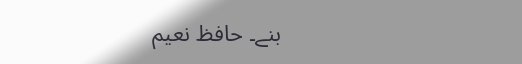بنے۔ حافظ نعیم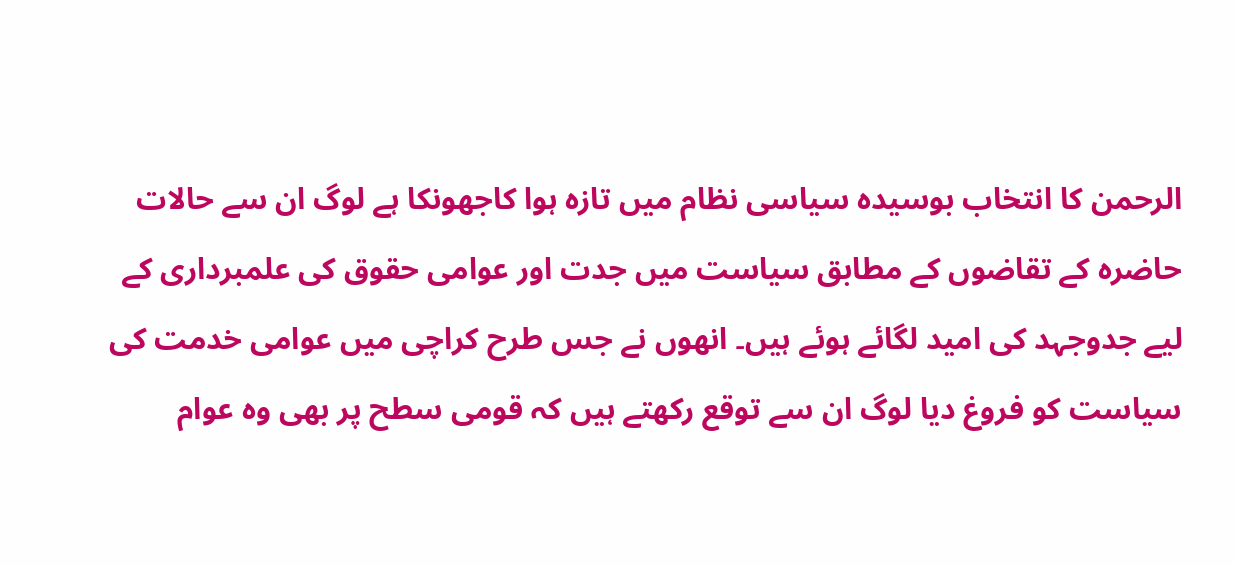الرحمن کا انتخاب بوسیدہ سیاسی نظام میں تازہ ہوا کاجھونکا ہے لوگ ان سے حالات حاضرہ کے تقاضوں کے مطابق سیاست میں جدت اور عوامی حقوق کی علمبرداری کے لیے جدوجہد کی امید لگائے ہوئے ہیں۔ انھوں نے جس طرح کراچی میں عوامی خدمت کی سیاست کو فروغ دیا لوگ ان سے توقع رکھتے ہیں کہ قومی سطح پر بھی وہ عوام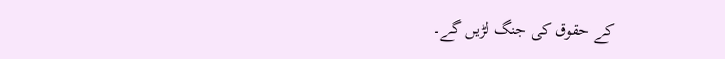کے حقوق کی جنگ لڑیں گے۔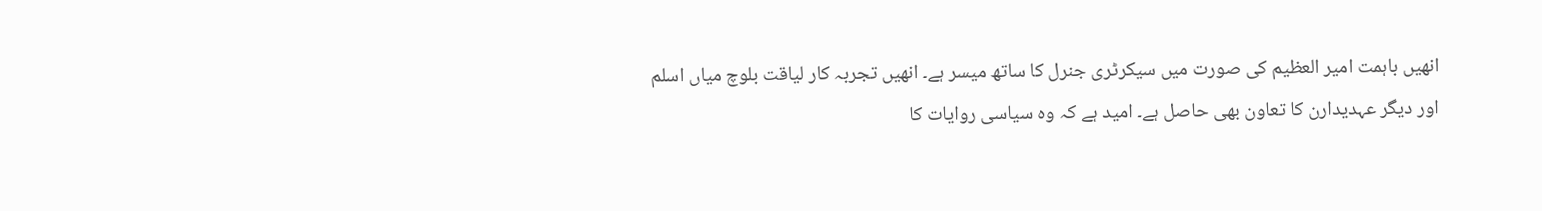انھیں باہمت امیر العظیم کی صورت میں سیکرٹری جنرل کا ساتھ میسر ہے۔ انھیں تجربہ کار لیاقت بلوچ میاں اسلم اور دیگر عہدیدارن کا تعاون بھی حاصل ہے۔ امید ہے کہ وہ سیاسی روایات کا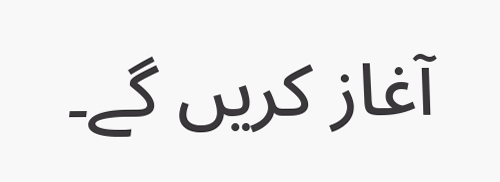آغاز کریں گے۔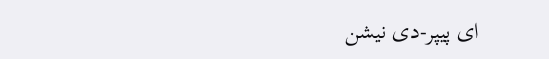ای پیپر-دی نیشن